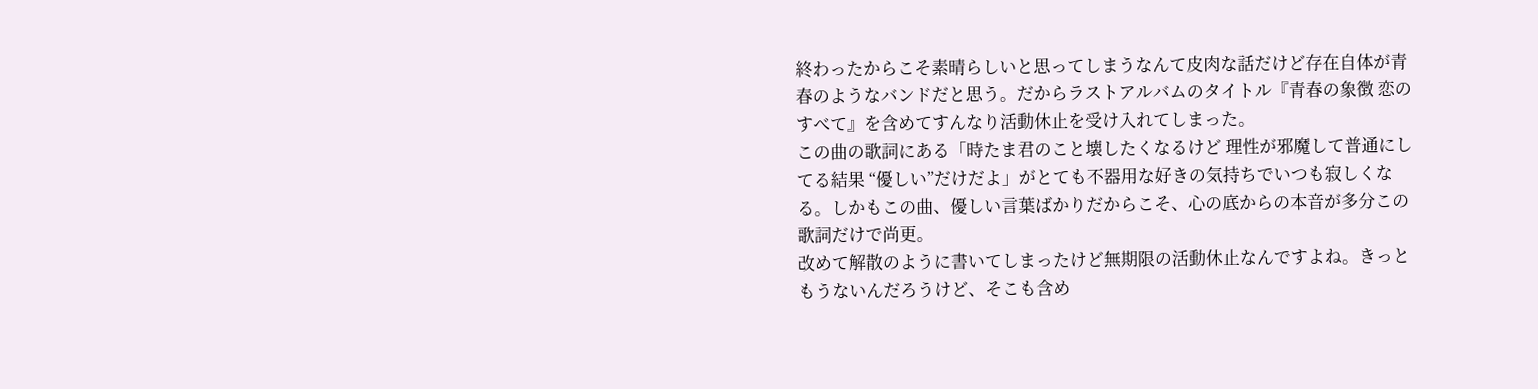終わったからこそ素晴らしいと思ってしまうなんて皮肉な話だけど存在自体が青春のようなバンドだと思う。だからラストアルバムのタイトル『青春の象徴 恋のすべて』を含めてすんなり活動休止を受け入れてしまった。
この曲の歌詞にある「時たま君のこと壊したくなるけど 理性が邪魔して普通にしてる結果 “優しい”だけだよ」がとても不器用な好きの気持ちでいつも寂しくなる。しかもこの曲、優しい言葉ばかりだからこそ、心の底からの本音が多分この歌詞だけで尚更。
改めて解散のように書いてしまったけど無期限の活動休止なんですよね。きっともうないんだろうけど、そこも含め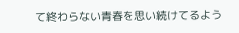て終わらない青春を思い続けてるよう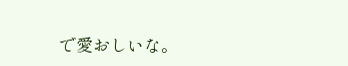で愛おしいな。